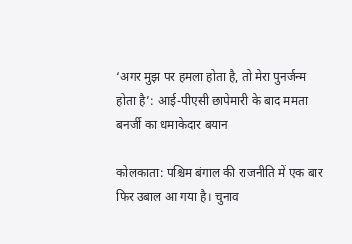‘अगर मुझ पर हमला होता है, तो मेरा पुनर्जन्म होता है’: आई-पीएसी छापेमारी के बाद ममता बनर्जी का धमाकेदार बयान

कोलकाता: पश्चिम बंगाल की राजनीति में एक बार फिर उबाल आ गया है। चुनाव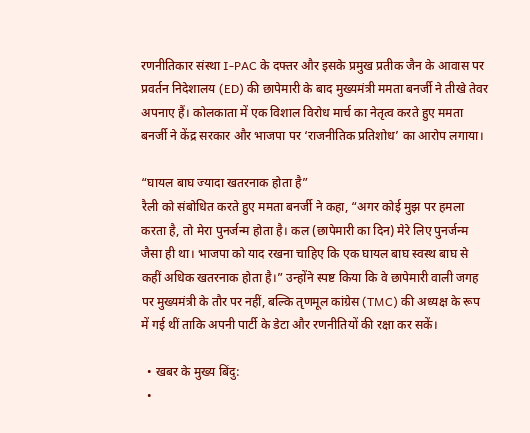रणनीतिकार संस्था I-PAC के दफ्तर और इसके प्रमुख प्रतीक जैन के आवास पर प्रवर्तन निदेशालय (ED) की छापेमारी के बाद मुख्यमंत्री ममता बनर्जी ने तीखे तेवर अपनाए हैं। कोलकाता में एक विशाल विरोध मार्च का नेतृत्व करते हुए ममता बनर्जी ने केंद्र सरकार और भाजपा पर ‘राजनीतिक प्रतिशोध’ का आरोप लगाया।

“घायल बाघ ज्यादा खतरनाक होता है”
रैली को संबोधित करते हुए ममता बनर्जी ने कहा, “अगर कोई मुझ पर हमला करता है, तो मेरा पुनर्जन्म होता है। कल (छापेमारी का दिन) मेरे लिए पुनर्जन्म जैसा ही था। भाजपा को याद रखना चाहिए कि एक घायल बाघ स्वस्थ बाघ से कहीं अधिक खतरनाक होता है।” उन्होंने स्पष्ट किया कि वे छापेमारी वाली जगह पर मुख्यमंत्री के तौर पर नहीं, बल्कि तृणमूल कांग्रेस (TMC) की अध्यक्ष के रूप में गई थीं ताकि अपनी पार्टी के डेटा और रणनीतियों की रक्षा कर सकें।

  • खबर के मुख्य बिंदु:
  •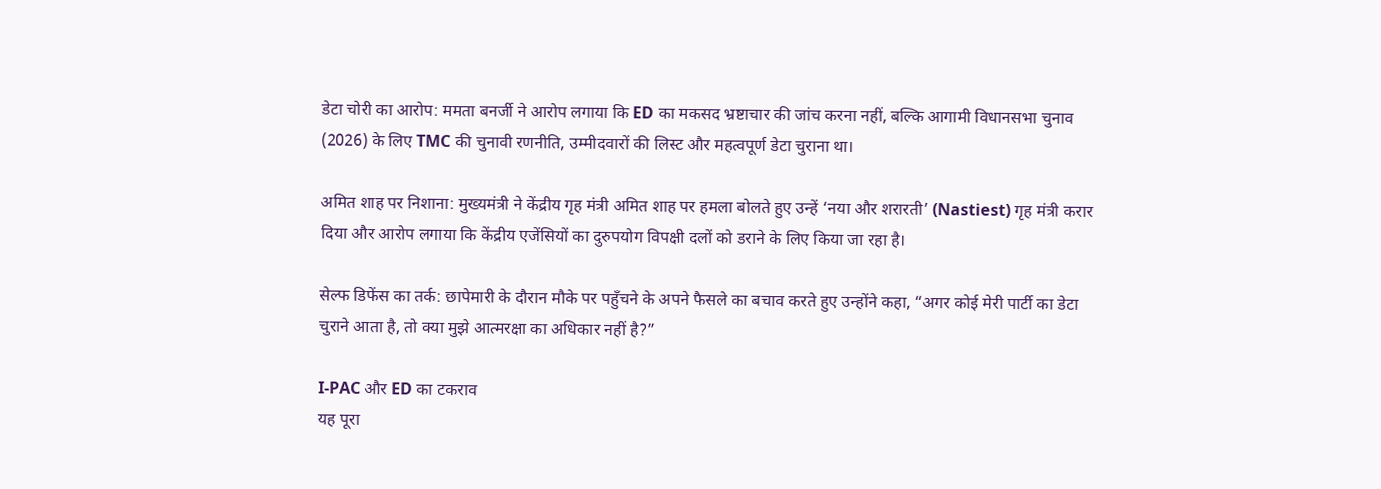डेटा चोरी का आरोप: ममता बनर्जी ने आरोप लगाया कि ED का मकसद भ्रष्टाचार की जांच करना नहीं, बल्कि आगामी विधानसभा चुनाव (2026) के लिए TMC की चुनावी रणनीति, उम्मीदवारों की लिस्ट और महत्वपूर्ण डेटा चुराना था।

अमित शाह पर निशाना: मुख्यमंत्री ने केंद्रीय गृह मंत्री अमित शाह पर हमला बोलते हुए उन्हें ‘नया और शरारती’ (Nastiest) गृह मंत्री करार दिया और आरोप लगाया कि केंद्रीय एजेंसियों का दुरुपयोग विपक्षी दलों को डराने के लिए किया जा रहा है।

सेल्फ डिफेंस का तर्क: छापेमारी के दौरान मौके पर पहुँचने के अपने फैसले का बचाव करते हुए उन्होंने कहा, “अगर कोई मेरी पार्टी का डेटा चुराने आता है, तो क्या मुझे आत्मरक्षा का अधिकार नहीं है?”

I-PAC और ED का टकराव
यह पूरा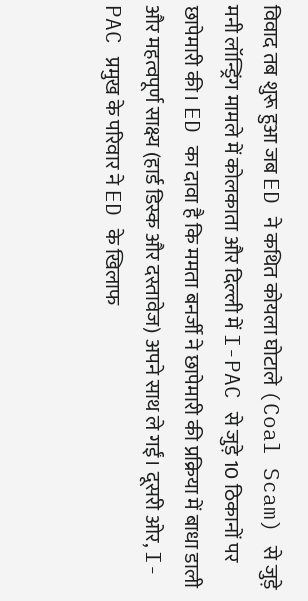विवाद तब शुरू हुआ जब ED ने कथित कोयला घोटाले (Coal Scam) से जुड़े मनी लॉन्ड्रिंग मामले में कोलकाता और दिल्ली में I-PAC से जुड़े 10 ठिकानों पर छापेमारी की। ED का दावा है कि ममता बनर्जी ने छापेमारी की प्रक्रिया में बाधा डाली और महत्वपूर्ण साक्ष्य (हार्ड डिस्क और दस्तावेज) अपने साथ ले गईं। दूसरी ओर, I-PAC प्रमुख के परिवार ने ED के खिलाफ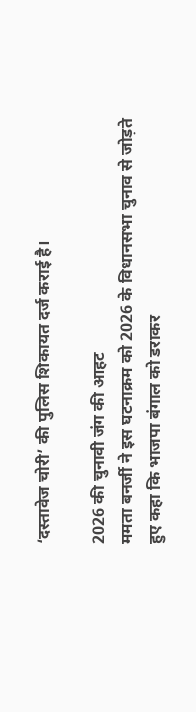‘दस्तावेज चोरी’ की पुलिस शिकायत दर्ज कराई है।

2026 की चुनावी जंग की आहट
ममता बनर्जी ने इस घटनाक्रम को 2026 के विधानसभा चुनाव से जोड़ते हुए कहा कि भाजपा बंगाल को डराकर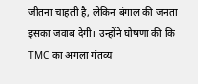जीतना चाहती है, लेकिन बंगाल की जनता इसका जवाब देगी। उन्होंने घोषणा की कि TMC का अगला गंतव्य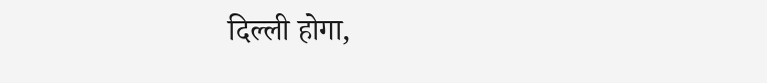दिल्ली होगा,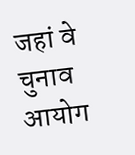जहां वे चुनाव आयोग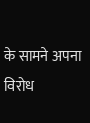के सामने अपना विरोध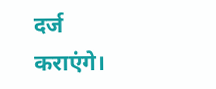दर्ज कराएंगे।